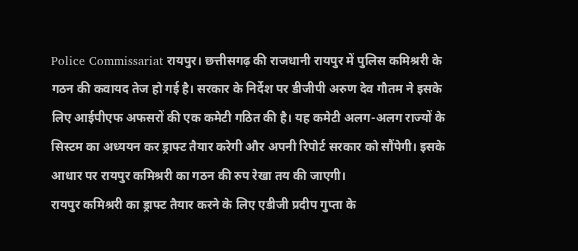Police Commissariat रायपुर। छत्तीसगढ़ की राजधानी रायपुर में पुलिस कमिश्ररी के गठन की कवायद तेज हो गई है। सरकार के निर्देश पर डीजीपी अरुण देव गौतम ने इसके लिए आईपीएफ अफसरों की एक कमेटी गठित की है। यह कमेटी अलग-अलग राज्यों के सिस्टम का अध्ययन कर ड्राफ्ट तैयार करेगी और अपनी रिपोर्ट सरकार को सौंपेगी। इसके आधार पर रायपुर कमिश्ररी का गठन की रुप रेखा तय की जाएगी।
रायपुर कमिश्ररी का ड्राफ्ट तैयार करने के लिए एडीजी प्रदीप गुप्ता के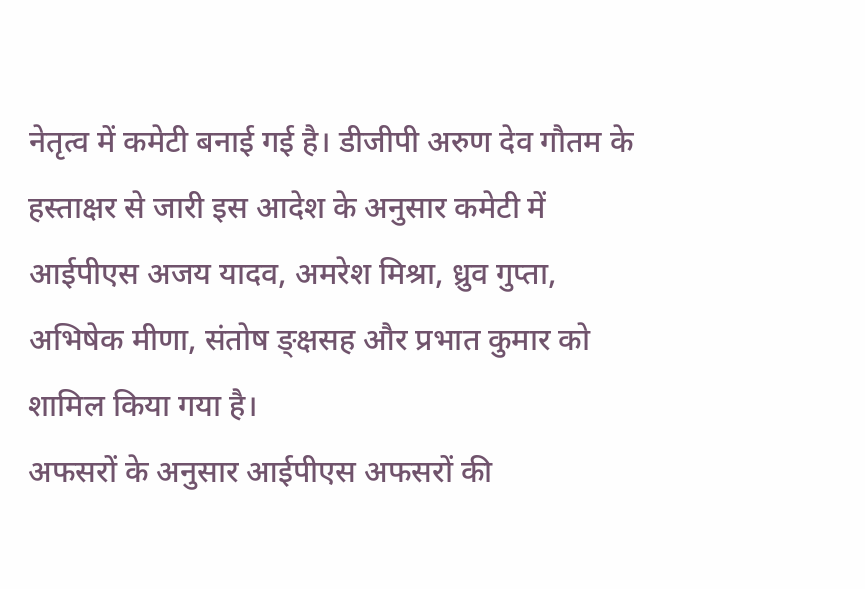नेतृत्व में कमेटी बनाई गई है। डीजीपी अरुण देव गौतम के हस्ताक्षर से जारी इस आदेश के अनुसार कमेटी में आईपीएस अजय यादव, अमरेश मिश्रा, ध्रुव गुप्ता, अभिषेक मीणा, संतोष ङ्क्षसह और प्रभात कुमार को शामिल किया गया है।
अफसरों के अनुसार आईपीएस अफसरों की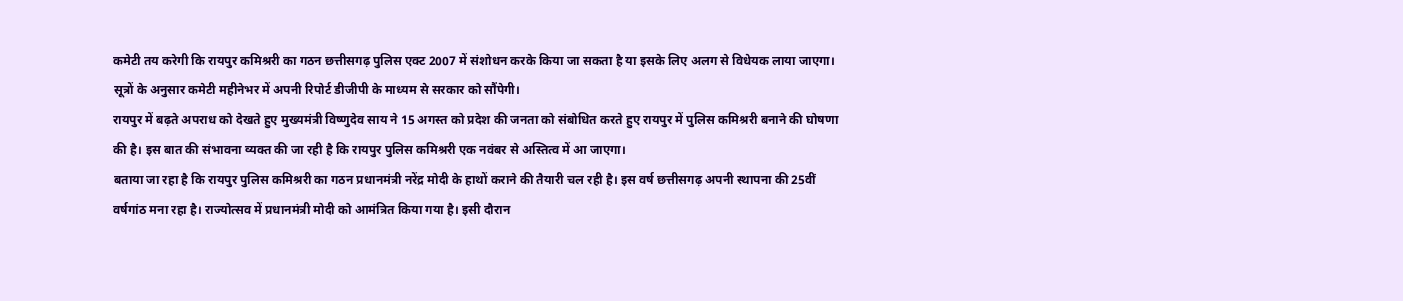कमेटी तय करेगी कि रायपुर कमिश्ररी का गठन छत्तीसगढ़ पुलिस एक्ट 2007 में संशोधन करके किया जा सकता है या इसके लिए अलग से विधेयक लाया जाएगा। सूत्रों के अनुसार कमेटी महीनेभर में अपनी रिपोर्ट डीजीपी के माध्यम से सरकार को सौंपेगी।
रायपुर में बढ़ते अपराध को देखते हुए मुख्यमंत्री विष्णुदेव साय ने 15 अगस्त को प्रदेश की जनता को संबोधित करते हुए रायपुर में पुलिस कमिश्ररी बनाने की घोषणा की है। इस बात की संभावना व्यक्त की जा रही है कि रायपुर पुलिस कमिश्ररी एक नवंबर से अस्तित्व में आ जाएगा।
बताया जा रहा है कि रायपुर पुलिस कमिश्ररी का गठन प्रधानमंत्री नरेंद्र मोदी के हाथों कराने की तैयारी चल रही है। इस वर्ष छत्तीसगढ़ अपनी स्थापना की 25वीं वर्षगांठ मना रहा है। राज्योत्सव में प्रधानमंत्री मोदी को आमंत्रित किया गया है। इसी दौरान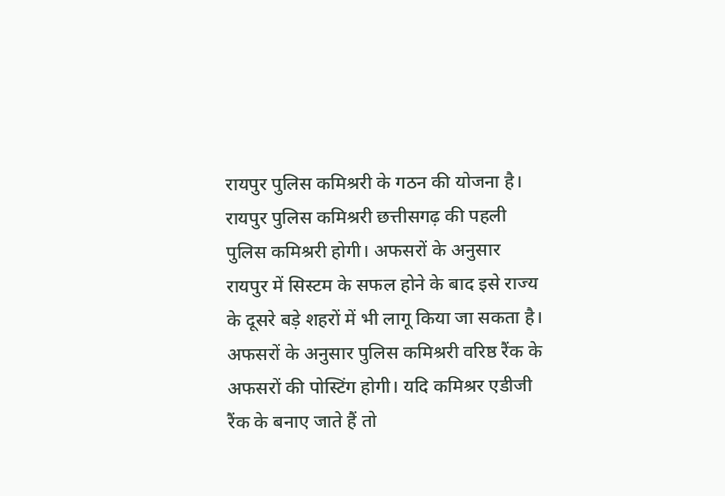रायपुर पुलिस कमिश्ररी के गठन की योजना है।
रायपुर पुलिस कमिश्ररी छत्तीसगढ़ की पहली पुलिस कमिश्ररी होगी। अफसरों के अनुसार रायपुर में सिस्टम के सफल होने के बाद इसे राज्य के दूसरे बड़े शहरों में भी लागू किया जा सकता है।
अफसरों के अनुसार पुलिस कमिश्ररी वरिष्ठ रैंक के अफसरों की पोस्टिंग होगी। यदि कमिश्रर एडीजी रैंक के बनाए जाते हैं तो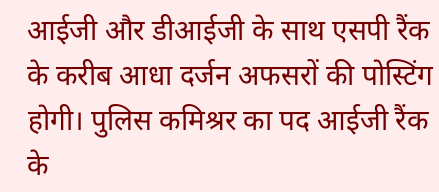आईजी और डीआईजी के साथ एसपी रैंक के करीब आधा दर्जन अफसरों की पोस्टिंग होगी। पुलिस कमिश्रर का पद आईजी रैंक के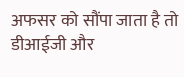अफसर को सौंपा जाता है तो डीआईजी और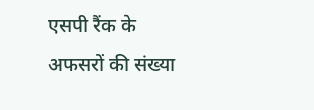एसपी रैंक के अफसरों की संख्या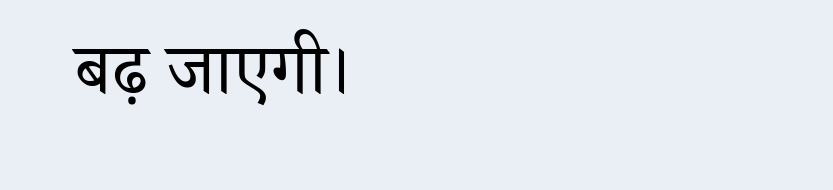बढ़ जाएगी।